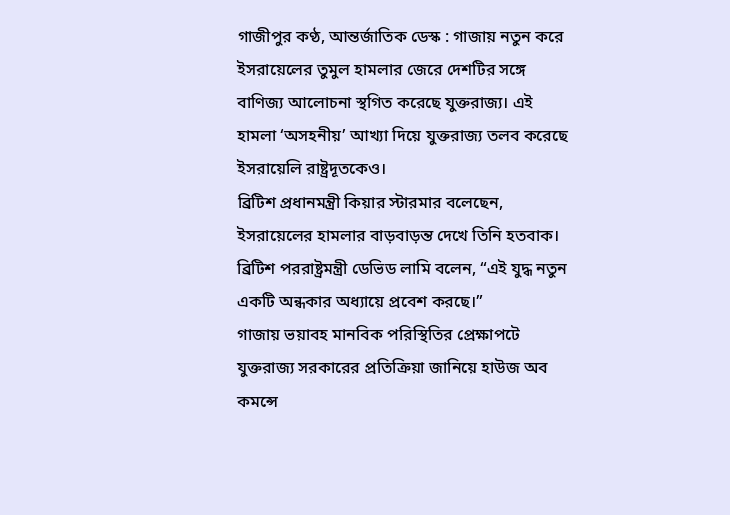গাজীপুর কণ্ঠ, আন্তর্জাতিক ডেস্ক : গাজায় নতুন করে ইসরায়েলের তুমুল হামলার জেরে দেশটির সঙ্গে বাণিজ্য আলোচনা স্থগিত করেছে যুক্তরাজ্য। এই হামলা ‘অসহনীয়’ আখ্যা দিয়ে যুক্তরাজ্য তলব করেছে ইসরায়েলি রাষ্ট্রদূতকেও।
ব্রিটিশ প্রধানমন্ত্রী কিয়ার স্টারমার বলেছেন, ইসরায়েলের হামলার বাড়বাড়ন্ত দেখে তিনি হতবাক। ব্রিটিশ পররাষ্ট্রমন্ত্রী ডেভিড লামি বলেন, “এই যুদ্ধ নতুন একটি অন্ধকার অধ্যায়ে প্রবেশ করছে।”
গাজায় ভয়াবহ মানবিক পরিস্থিতির প্রেক্ষাপটে যুক্তরাজ্য সরকারের প্রতিক্রিয়া জানিয়ে হাউজ অব কমন্সে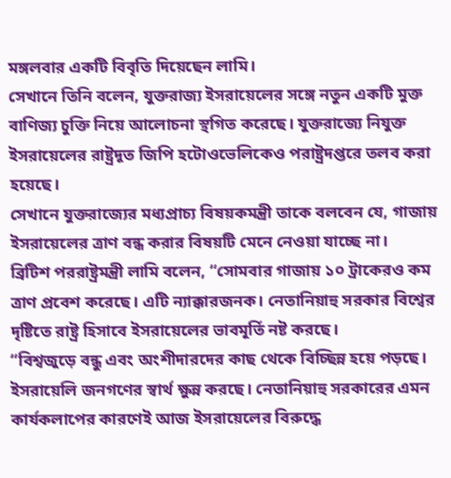মঙ্গলবার একটি বিবৃতি দিয়েছেন লামি।
সেখানে তিনি বলেন, যুক্তরাজ্য ইসরায়েলের সঙ্গে নতুন একটি মুক্ত বাণিজ্য চুক্তি নিয়ে আলোচনা স্থগিত করেছে। যুক্তরাজ্যে নিযুক্ত ইসরায়েলের রাষ্ট্রদূত জিপি হটোওভেলিকেও পরাষ্ট্রদপ্তরে তলব করা হয়েছে।
সেখানে যুক্তরাজ্যের মধ্যপ্রাচ্য বিষয়কমন্ত্রী তাকে বলবেন যে, গাজায় ইসরায়েলের ত্রাণ বন্ধ করার বিষয়টি মেনে নেওয়া যাচ্ছে না।
ব্রিটিশ পররাষ্ট্রমন্ত্রী লামি বলেন, “সোমবার গাজায় ১০ ট্রাকেরও কম ত্রাণ প্রবেশ করেছে। এটি ন্যাক্কারজনক। নেতানিয়াহু সরকার বিশ্বের দৃষ্টিতে রাষ্ট্র হিসাবে ইসরায়েলের ভাবমূর্তি নষ্ট করছে।
“বিশ্বজুড়ে বন্ধু এবং অংশীদারদের কাছ থেকে বিচ্ছিন্ন হয়ে পড়ছে। ইসরায়েলি জনগণের স্বার্থ ক্ষুন্ন করছে। নেতানিয়াহু সরকারের এমন কার্যকলাপের কারণেই আজ ইসরায়েলের বিরুদ্ধে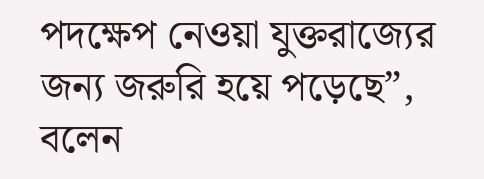পদক্ষেপ নেওয়া যুক্তরাজ্যের জন্য জরুরি হয়ে পড়েছে”, বলেন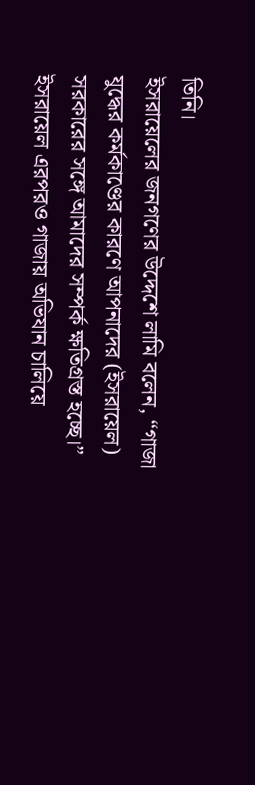তিনি।
ইসরায়েলের জনগণের উদ্দেশে লামি বলেন, “গাজা যুদ্ধের কর্মকাণ্ডের কারণে আপনাদের (ইসরায়েল) সরকারের সঙ্গে আমাদের সম্পর্ক ক্ষতিগ্রস্ত হচ্ছে।”
ইসরায়েল এরপরও গাজায় অভিযান চালিয়ে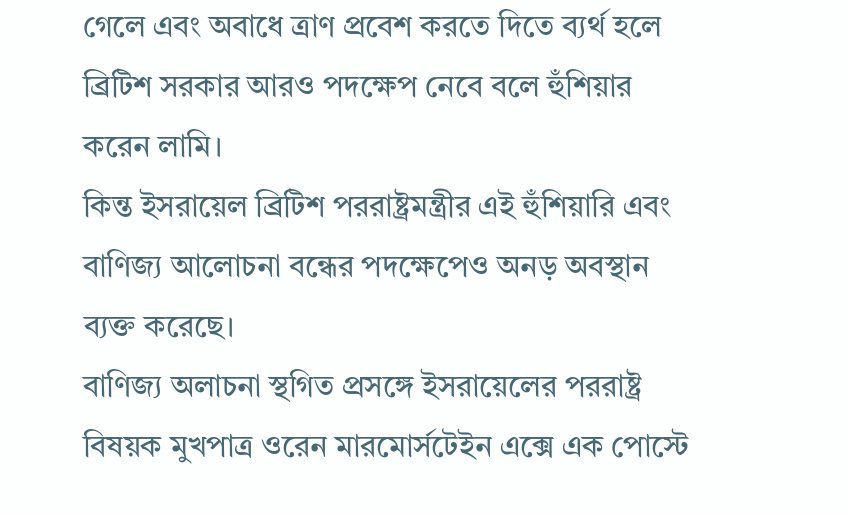গেলে এবং অবাধে ত্রাণ প্রবেশ করতে দিতে ব্যর্থ হলে ব্রিটিশ সরকার আরও পদক্ষেপ নেবে বলে হুঁশিয়ার করেন লামি।
কিন্ত ইসরায়েল ব্রিটিশ পররাষ্ট্রমন্ত্রীর এই হুঁশিয়ারি এবং বাণিজ্য আলোচনা বন্ধের পদক্ষেপেও অনড় অবস্থান ব্যক্ত করেছে।
বাণিজ্য অলাচনা স্থগিত প্রসঙ্গে ইসরায়েলের পররাষ্ট্র বিষয়ক মুখপাত্র ওরেন মারমোর্সটেইন এক্সে এক পোস্টে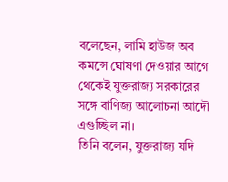বলেছেন, লামি হাউজ অব কমন্সে ঘোষণা দেওয়ার আগে থেকেই যুক্তরাজ্য সরকারের সঙ্গে বাণিজ্য আলোচনা আদৌ এগুচ্ছিল না।
তিনি বলেন, যুক্তরাজ্য যদি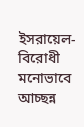ইসরায়েল-বিরোধী মনোভাবে আচ্ছন্ন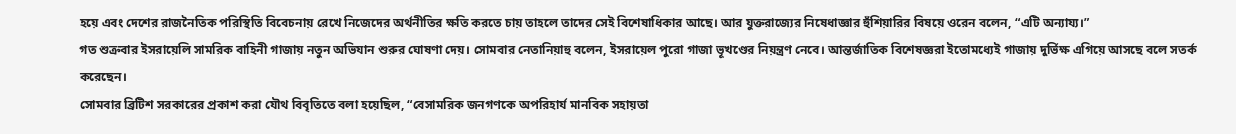হয়ে এবং দেশের রাজনৈতিক পরিস্থিতি বিবেচনায় রেখে নিজেদের অর্থনীতির ক্ষতি করতে চায় তাহলে তাদের সেই বিশেষাধিকার আছে। আর যুক্তরাজ্যের নিষেধাজ্ঞার হুঁশিয়ারির বিষয়ে ওরেন বলেন, “এটি অন্যায্য।”
গত শুক্রবার ইসরায়েলি সামরিক বাহিনী গাজায় নতুন অভিযান শুরুর ঘোষণা দেয়। সোমবার নেতানিয়াহু বলেন, ইসরায়েল পুরো গাজা ভূখণ্ডের নিয়ন্ত্রণ নেবে। আন্তর্জাতিক বিশেষজ্ঞরা ইতোমধ্যেই গাজায় দুর্ভিক্ষ এগিয়ে আসছে বলে সতর্ক করেছেন।
সোমবার ব্রিটিশ সরকারের প্রকাশ করা যৌথ বিবৃতিতে বলা হয়েছিল, “বেসামরিক জনগণকে অপরিহার্য মানবিক সহায়তা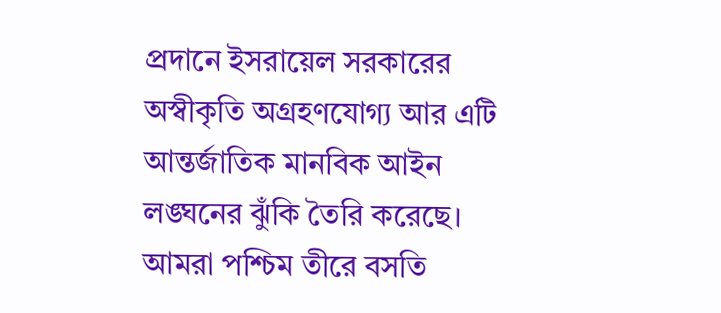প্রদানে ইসরায়েল সরকারের অস্বীকৃতি অগ্রহণযোগ্য আর এটি আন্তর্জাতিক মানবিক আইন লঙ্ঘনের ঝুঁকি তৈরি করেছে। আমরা পশ্চিম তীরে বসতি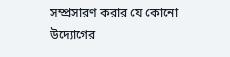সম্প্রসারণ করার যে কোনো উদ্যোগের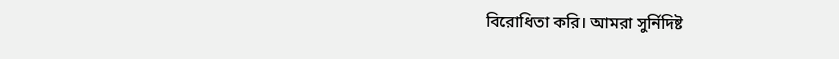বিরোধিতা করি। আমরা সুর্নিদিষ্ট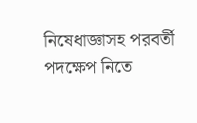নিষেধাজ্ঞাসহ পরবর্তী পদক্ষেপ নিতে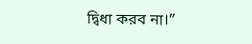দ্বিধা করব না।”